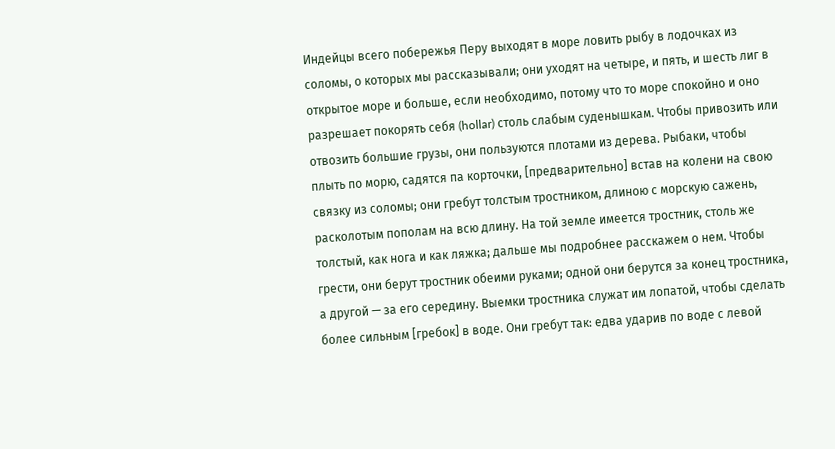Индейцы всего побережья Перу выходят в море ловить рыбу в лодочках из соломы, о которых мы рассказывали; они уходят на четыре, и пять, и шесть лиг в открытое море и больше, если необходимо, потому что то море спокойно и оно разрешает покорять себя (hollar) столь слабым суденышкам. Чтобы привозить или отвозить большие грузы, они пользуются плотами из дерева. Рыбаки, чтобы плыть по морю, садятся па корточки, [предварительно] встав на колени на свою связку из соломы; они гребут толстым тростником, длиною с морскую сажень, расколотым пополам на всю длину. На той земле имеется тростник, столь же толстый, как нога и как ляжка; дальше мы подробнее расскажем о нем. Чтобы грести, они берут тростник обеими руками; одной они берутся за конец тростника, а другой — за его середину. Выемки тростника служат им лопатой, чтобы сделать более сильным [гребок] в воде. Они гребут так: едва ударив по воде с левой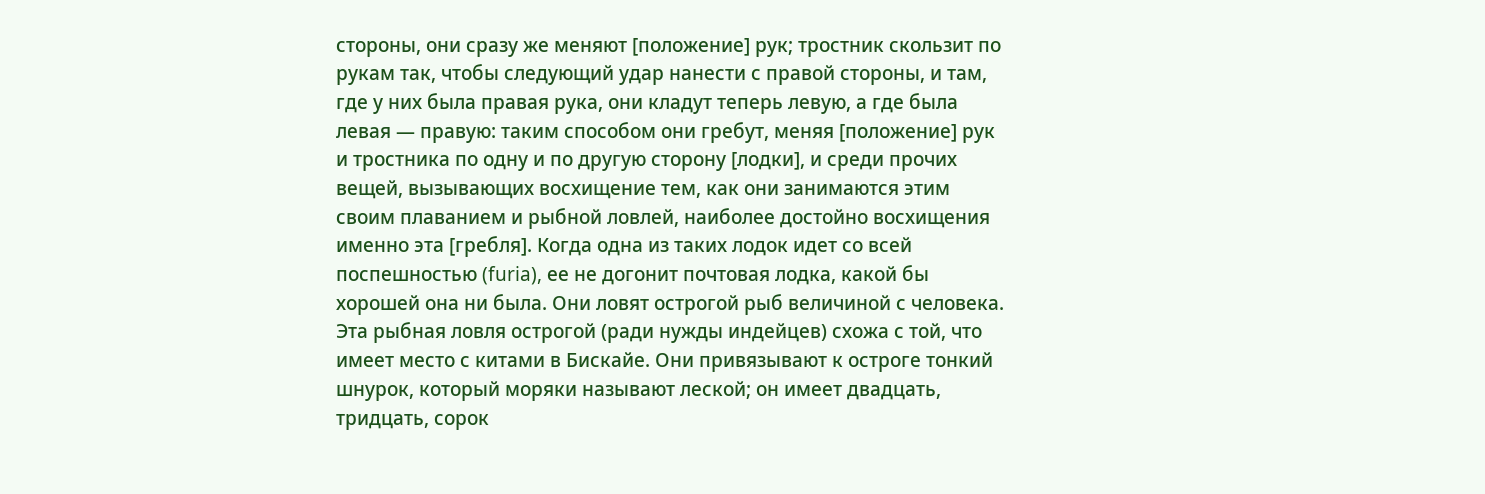стороны, они сразу же меняют [положение] рук; тростник скользит по рукам так, чтобы следующий удар нанести с правой стороны, и там, где у них была правая рука, они кладут теперь левую, а где была левая — правую: таким способом они гребут, меняя [положение] рук и тростника по одну и по другую сторону [лодки], и среди прочих вещей, вызывающих восхищение тем, как они занимаются этим своим плаванием и рыбной ловлей, наиболее достойно восхищения именно эта [гребля]. Когда одна из таких лодок идет со всей поспешностью (furia), ее не догонит почтовая лодка, какой бы хорошей она ни была. Они ловят острогой рыб величиной с человека. Эта рыбная ловля острогой (ради нужды индейцев) схожа с той, что имеет место с китами в Бискайе. Они привязывают к остроге тонкий шнурок, который моряки называют леской; он имеет двадцать, тридцать, сорок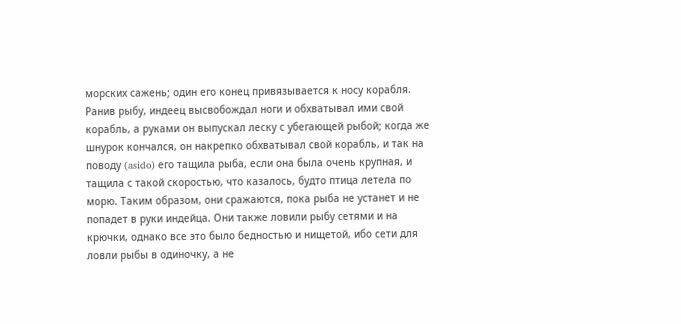морских сажень; один его конец привязывается к носу корабля. Ранив рыбу, индеец высвобождал ноги и обхватывал ими свой корабль, а руками он выпускал леску с убегающей рыбой; когда же шнурок кончался, он накрепко обхватывал свой корабль, и так на поводу (asido) его тащила рыба, если она была очень крупная, и тащила с такой скоростью, что казалось, будто птица летела по морю. Таким образом, они сражаются, пока рыба не устанет и не попадет в руки индейца. Они также ловили рыбу сетями и на крючки, однако все это было бедностью и нищетой, ибо сети для ловли рыбы в одиночку, а не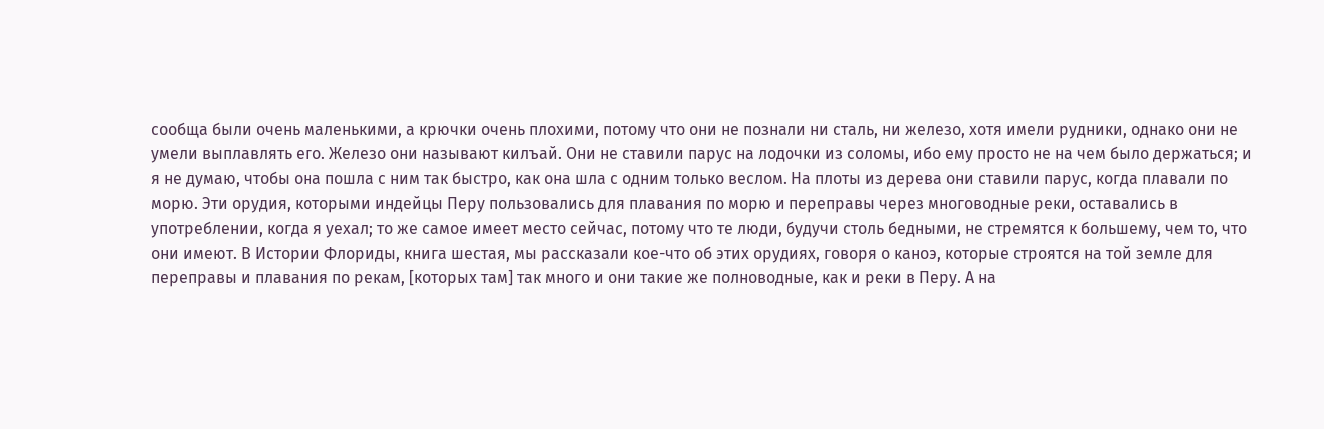сообща были очень маленькими, а крючки очень плохими, потому что они не познали ни сталь, ни железо, хотя имели рудники, однако они не умели выплавлять его. Железо они называют килъай. Они не ставили парус на лодочки из соломы, ибо ему просто не на чем было держаться; и я не думаю, чтобы она пошла с ним так быстро, как она шла с одним только веслом. На плоты из дерева они ставили парус, когда плавали по морю. Эти орудия, которыми индейцы Перу пользовались для плавания по морю и переправы через многоводные реки, оставались в употреблении, когда я уехал; то же самое имеет место сейчас, потому что те люди, будучи столь бедными, не стремятся к большему, чем то, что они имеют. В Истории Флориды, книга шестая, мы рассказали кое-что об этих орудиях, говоря о каноэ, которые строятся на той земле для переправы и плавания по рекам, [которых там] так много и они такие же полноводные, как и реки в Перу. А на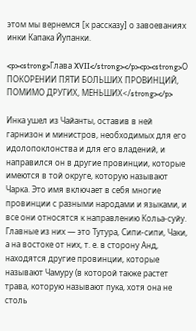этом мы вернемся [к рассказу] о завоеваниях инки Капака Йупанки.

<p><strong>Глава XVII</strong></p><p><strong>О ПОКОРЕНИИ ПЯТИ БОЛЬШИХ ПРОВИНЦИЙ, ПОМИМО ДРУГИХ, МЕНЬШИХ</strong></p>

Инка ушел из Чайанты, оставив в ней гарнизон и министров, необходимых для его идолопоклонства и для его владений, и направился он в другие провинции, которые имеются в той округе, которую называют Чарка. Это имя включает в себя многие провинции с разными народами и языками, и все они относятся к направлению Кольа-суйу. Главные из них — это Тутура, Сипи-сипи, Чаки, а на востоке от них, т. е. в сторону Анд, находятся другие провинции, которые называют Чамуру (в которой также растет трава, которую называют пука, хотя она не столь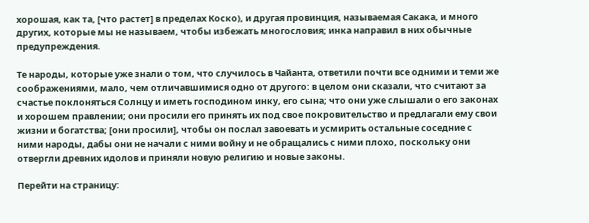хорошая, как та, [что растет] в пределах Коско), и другая провинция, называемая Сакака, и много других, которые мы не называем, чтобы избежать многословия; инка направил в них обычные предупреждения.

Те народы, которые уже знали о том, что случилось в Чайанта, ответили почти все одними и теми же соображениями, мало, чем отличавшимися одно от другого: в целом они сказали, что считают за счастье поклоняться Солнцу и иметь господином инку, его сына; что они уже слышали о его законах и хорошем правлении; они просили его принять их под свое покровительство и предлагали ему свои жизни и богатства; [они просили], чтобы он послал завоевать и усмирить остальные соседние с ними народы, дабы они не начали с ними войну и не обращались с ними плохо, поскольку они отвергли древних идолов и приняли новую религию и новые законы.

Перейти на страницу: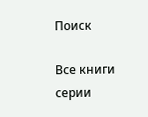Поиск

Все книги серии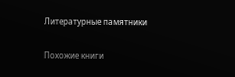Литературные памятники

Похожие книги